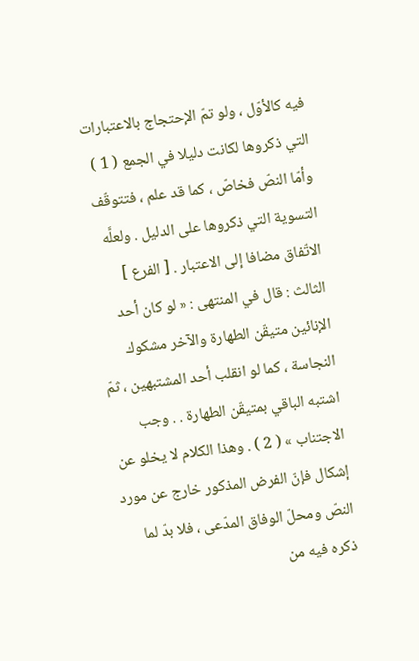فيه كالأوّل ، ولو تمّ الإحتجاج بالاعتبارات التي ذكروها لكانت دليلا في الجمع ( 1 ) وأمّا النصّ فخاصّ ، كما قد علم ، فتتوقّف التسوية التي ذكروها على الدليل . ولعلَّه الاتّفاق مضافا إلى الاعتبار . [ الفرع ] الثالث : قال في المنتهى : « لو كان أحد الإنائين متيقّن الطهارة والآخر مشكوك النجاسة ، كما لو انقلب أحد المشتبهين ، ثمّ اشتبه الباقي بمتيقّن الطهارة . . وجب الاجتناب » ( 2 ) . وهذا الكلام لا يخلو عن إشكال فإنّ الفرض المذكور خارج عن مورد النصّ ومحلّ الوفاق المدّعى ، فلا بدّ لما ذكره فيه من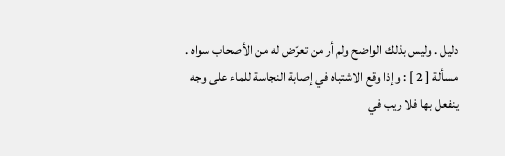دليل . وليس بذلك الواضح ولم أر من تعرّض له من الأصحاب سواه . مسألة [ 2 ] : وإذا وقع الاشتباه في إصابة النجاسة للماء على وجه ينفعل بها فلا ريب في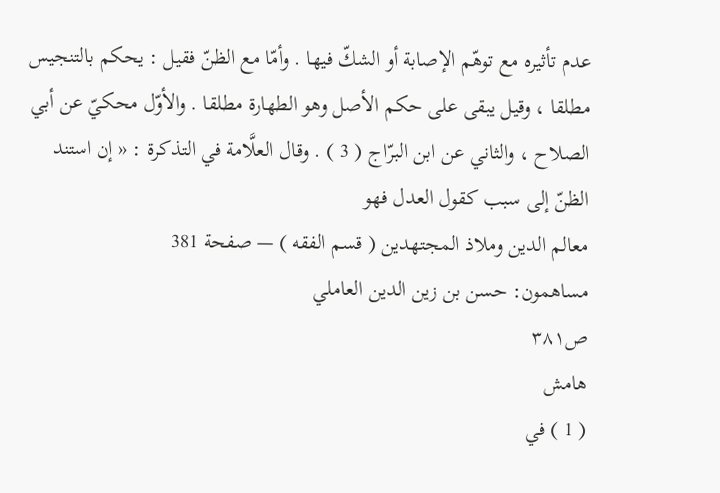عدم تأثيره مع توهّم الإصابة أو الشكّ فيها . وأمّا مع الظنّ فقيل : يحكم بالتنجيس مطلقا ، وقيل يبقى على حكم الأصل وهو الطهارة مطلقا . والأوّل محكيّ عن أبي الصلاح ، والثاني عن ابن البرّاج ( 3 ) . وقال العلَّامة في التذكرة : « إن استند الظنّ إلى سبب كقول العدل فهو
معالم الدين وملاذ المجتهدين ( قسم الفقه ) — صفحة 381
مساهمون: حسن بن زين الدين العاملي
ص٣٨١
هامش
( 1 ) في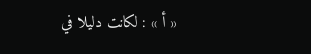« أ » : لكانت دليلا في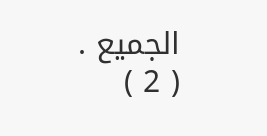الجميع .
( 2 )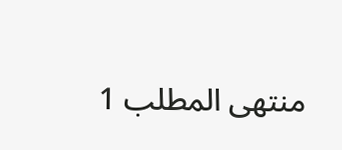منتهى المطلب 1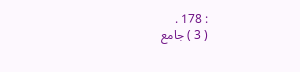: 178 .
( 3 ) جامع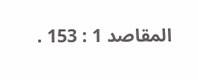المقاصد 1 : 153 .